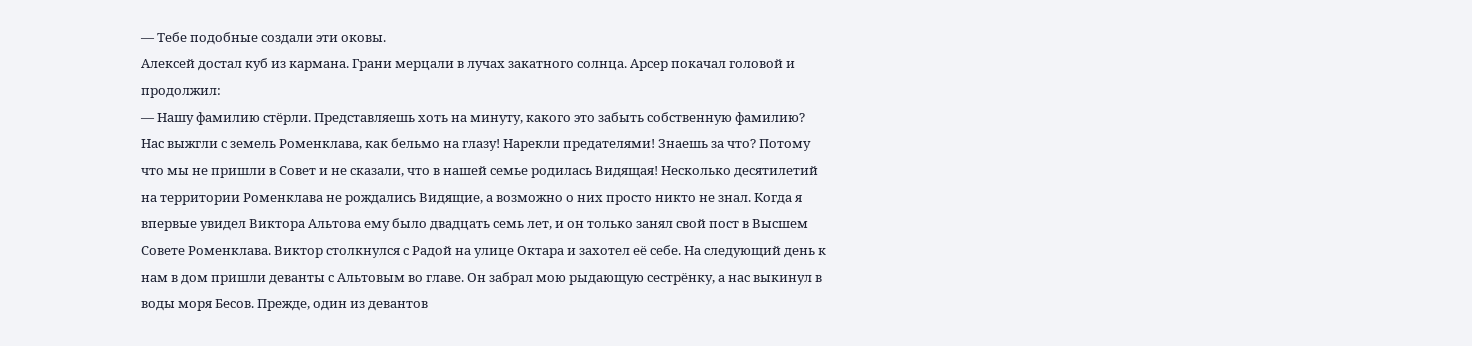— Тебе подобные создали эти оковы.
Алексей достал куб из кармана. Грани мерцали в лучах закатного солнца. Арсер покачал головой и продолжил:
— Нашу фамилию стёрли. Представляешь хоть на минуту, какого это забыть собственную фамилию? Нас выжгли с земель Роменклава, как бельмо на глазу! Нарекли предателями! Знаешь за что? Потому что мы не пришли в Совет и не сказали, что в нашей семье родилась Видящая! Несколько десятилетий на территории Роменклава не рождались Видящие, а возможно о них просто никто не знал. Когда я впервые увидел Виктора Альтова ему было двадцать семь лет, и он только занял свой пост в Высшем Совете Роменклава. Виктор столкнулся с Радой на улице Октара и захотел её себе. На следующий день к нам в дом пришли деванты с Альтовым во главе. Он забрал мою рыдающую сестрёнку, а нас выкинул в воды моря Бесов. Прежде, один из девантов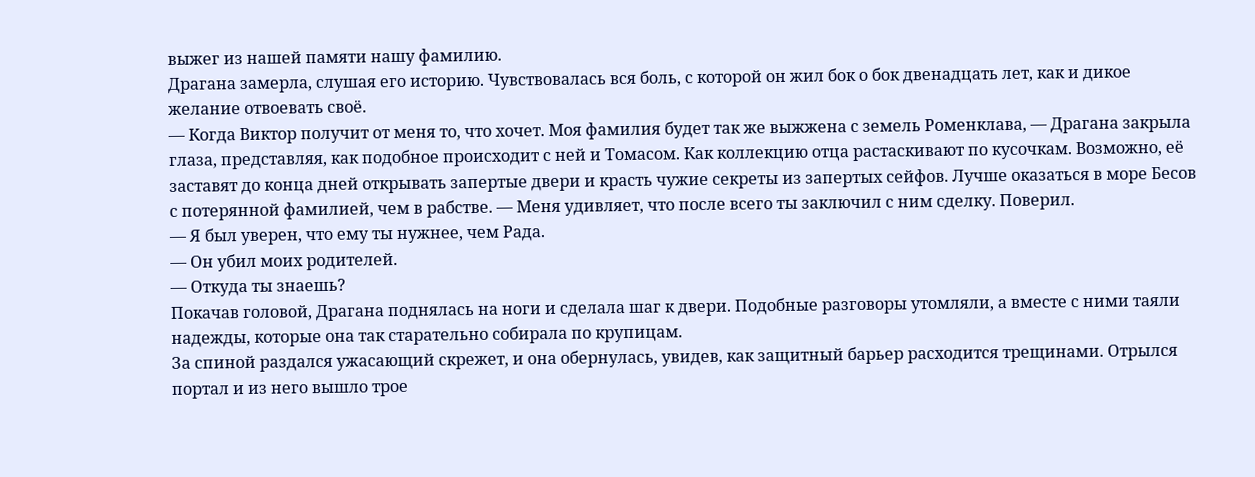выжег из нашей памяти нашу фамилию.
Драгана замерла, слушая его историю. Чувствовалась вся боль, с которой он жил бок о бок двенадцать лет, как и дикое желание отвоевать своё.
— Когда Виктор получит от меня то, что хочет. Моя фамилия будет так же выжжена с земель Роменклава, ― Драгана закрыла глаза, представляя, как подобное происходит с ней и Томасом. Как коллекцию отца растаскивают по кусочкам. Возможно, её заставят до конца дней открывать запертые двери и красть чужие секреты из запертых сейфов. Лучше оказаться в море Бесов с потерянной фамилией, чем в рабстве. ― Меня удивляет, что после всего ты заключил с ним сделку. Поверил.
— Я был уверен, что ему ты нужнее, чем Рада.
— Он убил моих родителей.
— Откуда ты знаешь?
Покачав головой, Драгана поднялась на ноги и сделала шаг к двери. Подобные разговоры утомляли, а вместе с ними таяли надежды, которые она так старательно собирала по крупицам.
За спиной раздался ужасающий скрежет, и она обернулась, увидев, как защитный барьер расходится трещинами. Отрылся портал и из него вышло трое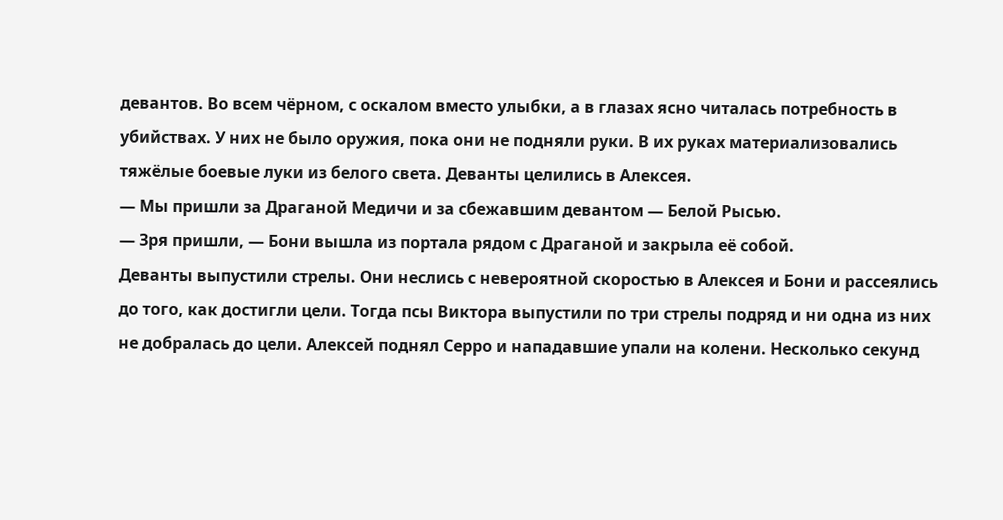девантов. Во всем чёрном, с оскалом вместо улыбки, а в глазах ясно читалась потребность в убийствах. У них не было оружия, пока они не подняли руки. В их руках материализовались тяжёлые боевые луки из белого света. Деванты целились в Алексея.
— Мы пришли за Драганой Медичи и за сбежавшим девантом ― Белой Рысью.
— Зря пришли, ― Бони вышла из портала рядом с Драганой и закрыла её собой.
Деванты выпустили стрелы. Они неслись с невероятной скоростью в Алексея и Бони и рассеялись до того, как достигли цели. Тогда псы Виктора выпустили по три стрелы подряд и ни одна из них не добралась до цели. Алексей поднял Серро и нападавшие упали на колени. Несколько секунд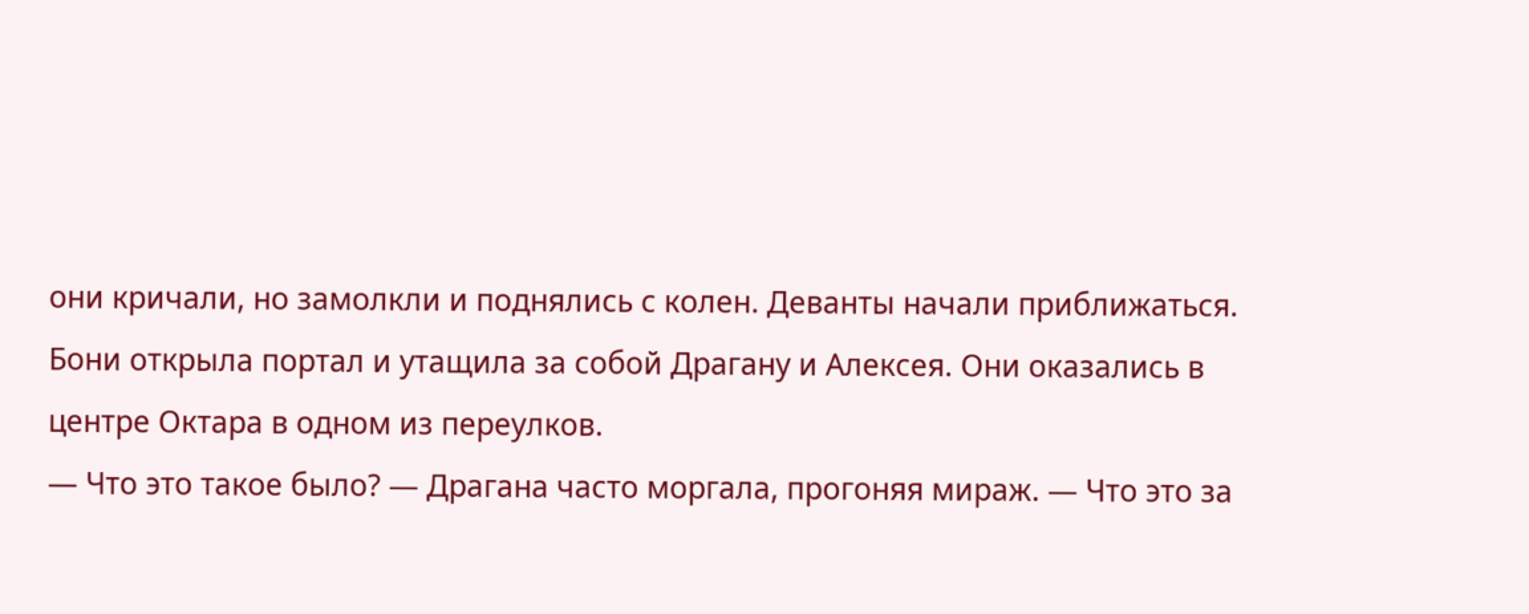они кричали, но замолкли и поднялись с колен. Деванты начали приближаться.
Бони открыла портал и утащила за собой Драгану и Алексея. Они оказались в центре Октара в одном из переулков.
— Что это такое было? ― Драгана часто моргала, прогоняя мираж. ― Что это за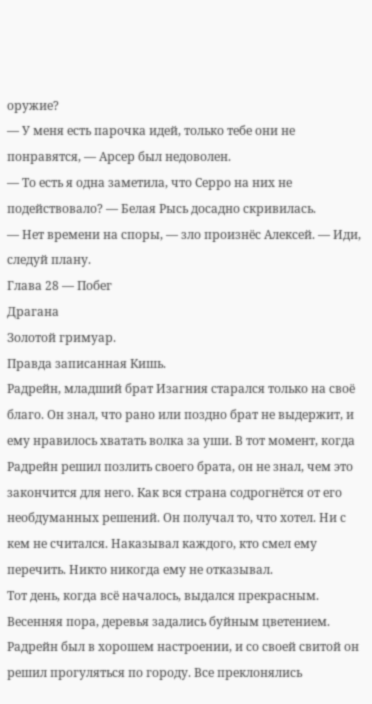оружие?
— У меня есть парочка идей, только тебе они не понравятся, ― Арсер был недоволен.
— То есть я одна заметила, что Серро на них не подействовало? ― Белая Рысь досадно скривилась.
— Нет времени на споры, ― зло произнёс Алексей. ― Иди, следуй плану.
Глава 28 ― Побег
Драгана
Золотой гримуар.
Правда записанная Кишь.
Радрейн, младший брат Изагния старался только на своё благо. Он знал, что рано или поздно брат не выдержит, и ему нравилось хватать волка за уши. В тот момент, когда Радрейн решил позлить своего брата, он не знал, чем это закончится для него. Как вся страна содрогнётся от его необдуманных решений. Он получал то, что хотел. Ни с кем не считался. Наказывал каждого, кто смел ему перечить. Никто никогда ему не отказывал.
Тот день, когда всё началось, выдался прекрасным. Весенняя пора, деревья задались буйным цветением. Радрейн был в хорошем настроении, и со своей свитой он решил прогуляться по городу. Все преклонялись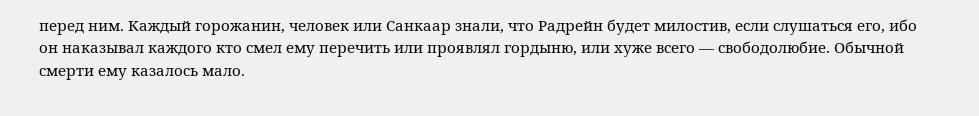перед ним. Каждый горожанин, человек или Санкаар знали, что Радрейн будет милостив, если слушаться его, ибо он наказывал каждого кто смел ему перечить или проявлял гордыню, или хуже всего ― свободолюбие. Обычной смерти ему казалось мало.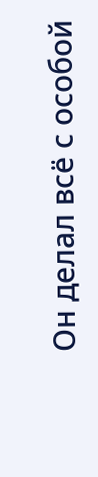Он делал всё с особой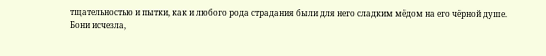тщательностью и пытки, как и любого рода страдания были для него сладким мёдом на его чёрной душе.
Бони исчезла,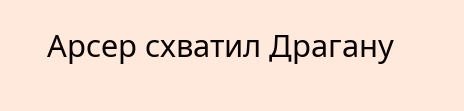Арсер схватил Драгану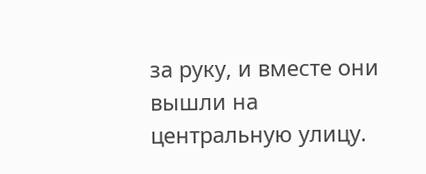за руку, и вместе они вышли на центральную улицу.